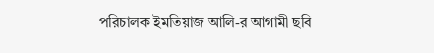পরিচালক ইমতিয়াজ আলি-র আগামী ছবি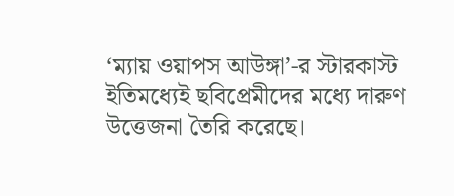‘ম্যায় ওয়াপস আউঙ্গা’-র স্টারকাস্ট ইতিমধ্যেই ছবিপ্রেমীদের মধ্যে দারুণ উত্তেজনা তৈরি করেছে।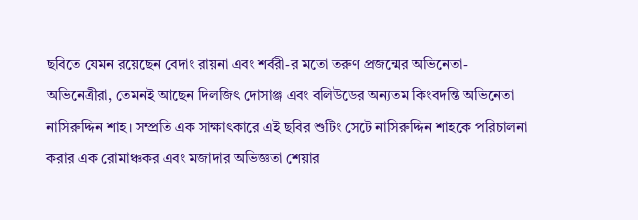ছবিতে যেমন রয়েছেন বেদাং রায়না এবং শর্বরী-র মতো তরুণ প্রজন্মের অভিনেতা-অভিনেত্রীরা, তেমনই আছেন দিলজিৎ দোসাঞ্জ এবং বলিউডের অন্যতম কিংবদন্তি অভিনেতা নাসিরুদ্দিন শাহ। সম্প্রতি এক সাক্ষাৎকারে এই ছবির শুটিং সেটে নাসিরুদ্দিন শাহকে পরিচালনা করার এক রোমাঞ্চকর এবং মজাদার অভিজ্ঞতা শেয়ার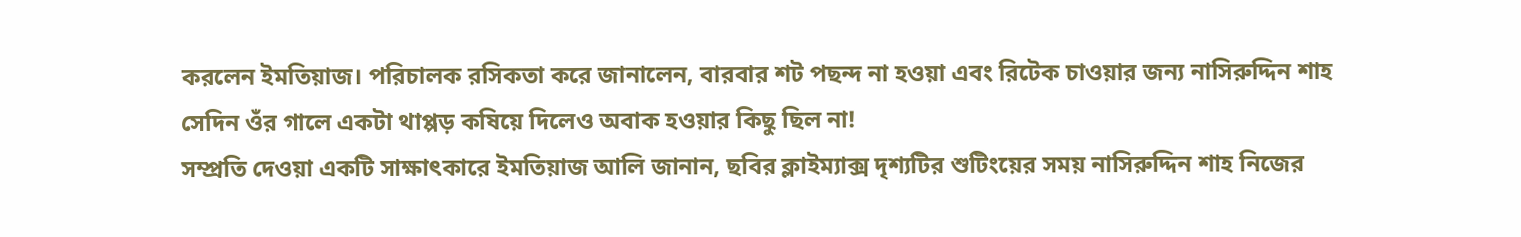করলেন ইমতিয়াজ। পরিচালক রসিকতা করে জানালেন, বারবার শট পছন্দ না হওয়া এবং রিটেক চাওয়ার জন্য নাসিরুদ্দিন শাহ সেদিন ওঁর গালে একটা থাপ্পড় কষিয়ে দিলেও অবাক হওয়ার কিছু ছিল না!
সম্প্রতি দেওয়া একটি সাক্ষাৎকারে ইমতিয়াজ আলি জানান, ছবির ক্লাইম্যাক্স দৃশ্যটির শুটিংয়ের সময় নাসিরুদ্দিন শাহ নিজের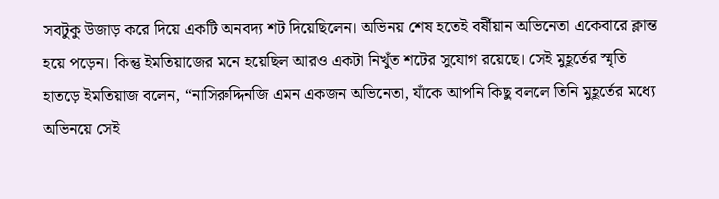সবটুকু উজাড় করে দিয়ে একটি অনবদ্য শট দিয়েছিলেন। অভিনয় শেষ হতেই বর্ষীয়ান অভিনেতা একেবারে ক্লান্ত হয়ে পড়েন। কিন্তু ইমতিয়াজের মনে হয়েছিল আরও একটা নিখুঁত শটের সুযোগ রয়েছে। সেই মুহূর্তের স্মৃতি হাতড়ে ইমতিয়াজ বলেন, “নাসিরুদ্দিনজি এমন একজন অভিনেতা, যাঁকে আপনি কিছু বললে তিনি মুহূর্তের মধ্যে অভিনয়ে সেই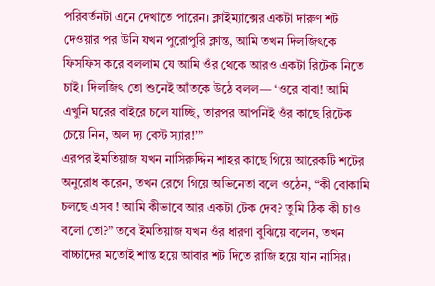পরিবর্তনটা এনে দেখাতে পারেন। ক্লাইম্যাক্সের একটা দারুণ শট দেওয়ার পর উনি যখন পুরোপুরি ক্লান্ত, আমি তখন দিলজিৎকে ফিসফিস করে বললাম যে আমি ওঁর থেকে আরও একটা রিটেক নিতে চাই। দিলজিৎ তো শুনেই আঁতকে উঠে বলল— ‘ওরে বাবা! আমি এখুনি ঘরের বাইরে চলে যাচ্ছি, তারপর আপনিই ওঁর কাছে রিটেক চেয়ে নিন, অল দ্য বেস্ট স্যার!’”
এরপর ইমতিয়াজ যখন নাসিরুদ্দিন শাহর কাছে গিয়ে আরেকটি শটের অনুরোধ করেন, তখন রেগে গিয়ে অভিনেতা বলে ওঠেন, “কী বোকামি চলছে এসব ! আমি কীভাবে আর একটা টেক দেব? তুমি ঠিক কী চাও বলো তো?” তবে ইমতিয়াজ যখন ওঁর ধারণা বুঝিয়ে বলেন, তখন বাচ্চাদের মতোই শান্ত হয়ে আবার শট দিতে রাজি হয়ে যান নাসির।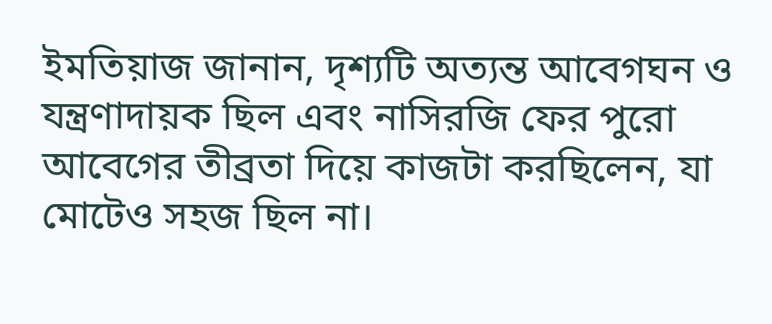ইমতিয়াজ জানান, দৃশ্যটি অত্যন্ত আবেগঘন ও যন্ত্রণাদায়ক ছিল এবং নাসিরজি ফের পুরো আবেগের তীব্রতা দিয়ে কাজটা করছিলেন, যা মোটেও সহজ ছিল না।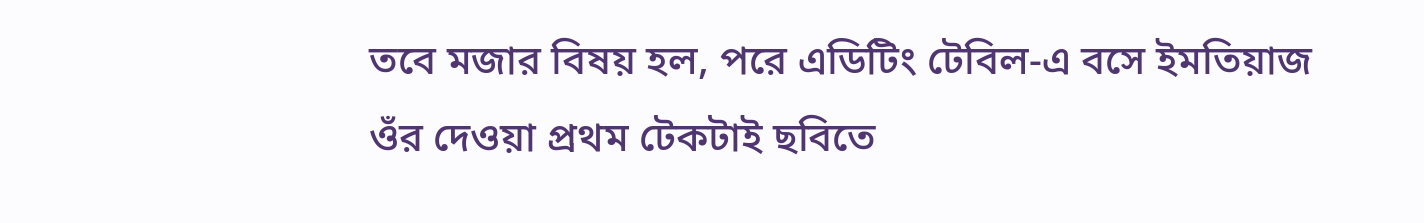তবে মজার বিষয় হল, পরে এডিটিং টেবিল-এ বসে ইমতিয়াজ ওঁর দেওয়া প্রথম টেকটাই ছবিতে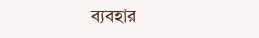ব্যবহার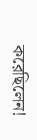করেছিলেন!